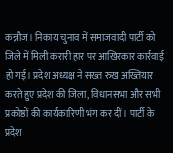कन्नौज। निकाय चुनाव में समाजवादी पार्टी को जिले में मिली करारी हार पर आखिरकार कार्रवाई हो गई। प्रदेश अध्यक्ष ने सख्त रुख अख्तियार करते हुए प्रदेश की जिला, विधानसभा और सभी प्रकोष्ठों की कार्यकारिणी भंग कर दीं। पार्टी के प्रदेश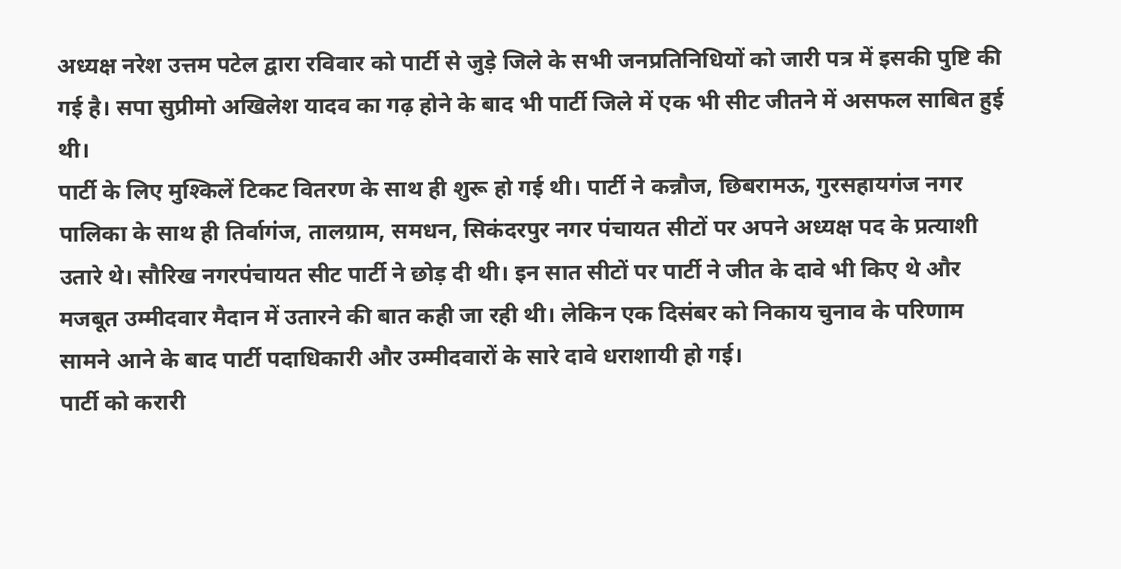अध्यक्ष नरेश उत्तम पटेल द्वारा रविवार को पार्टी से जुड़े जिले के सभी जनप्रतिनिधियों को जारी पत्र में इसकी पुष्टि की गई है। सपा सुप्रीमो अखिलेश यादव का गढ़ होने के बाद भी पार्टी जिले में एक भी सीट जीतने में असफल साबित हुई थी।
पार्टी के लिए मुश्किलें टिकट वितरण के साथ ही शुरू हो गई थी। पार्टी ने कन्नौज, छिबरामऊ, गुरसहायगंज नगर पालिका के साथ ही तिर्वागंज, तालग्राम, समधन, सिकंदरपुर नगर पंचायत सीटों पर अपने अध्यक्ष पद के प्रत्याशी उतारे थे। सौरिख नगरपंचायत सीट पार्टी ने छोड़ दी थी। इन सात सीटों पर पार्टी ने जीत के दावे भी किए थे और मजबूत उम्मीदवार मैदान में उतारने की बात कही जा रही थी। लेकिन एक दिसंबर को निकाय चुनाव के परिणाम सामने आने के बाद पार्टी पदाधिकारी और उम्मीदवारों के सारे दावे धराशायी हो गई।
पार्टी को करारी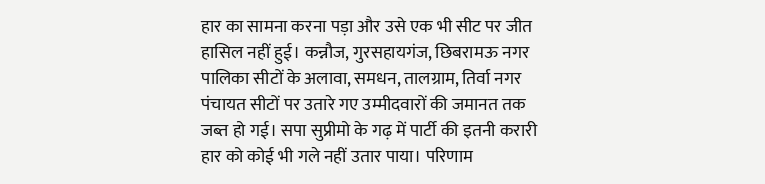हार का सामना करना पड़ा और उसे एक भी सीट पर जीत हासिल नहीं हुई। कन्नौज, गुरसहायगंज, छिबरामऊ नगर पालिका सीटों के अलावा, समधन, तालग्राम, तिर्वा नगर पंचायत सीटों पर उतारे गए उम्मीदवारों की जमानत तक जब्त हो गई। सपा सुप्रीमो के गढ़ में पार्टी की इतनी करारी हार को कोई भी गले नहीं उतार पाया। परिणाम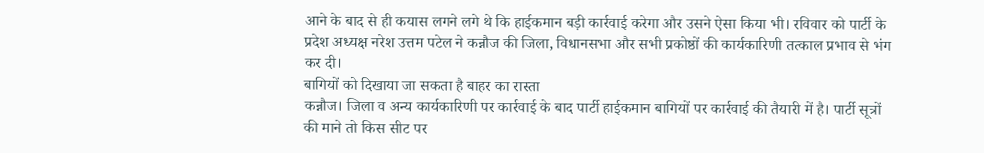आने के बाद से ही कयास लगने लगे थे कि हाईकमान बड़ी कार्रवाई करेगा और उसने ऐसा किया भी। रविवार को पार्टी के प्रदेश अध्यक्ष नरेश उत्तम पटेल ने कन्नौज की जिला, विधानसभा और सभी प्रकोष्ठों की कार्यकारिणी तत्काल प्रभाव से भंग कर दी।
बागियों को दिखाया जा सकता है बाहर का रास्ता
कन्नौज। जिला व अन्य कार्यकारिणी पर कार्रवाई के बाद पार्टी हाईकमान बागियों पर कार्रवाई की तैयारी में है। पार्टी सूत्रों की माने तो किस सीट पर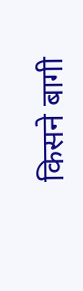किसने बागी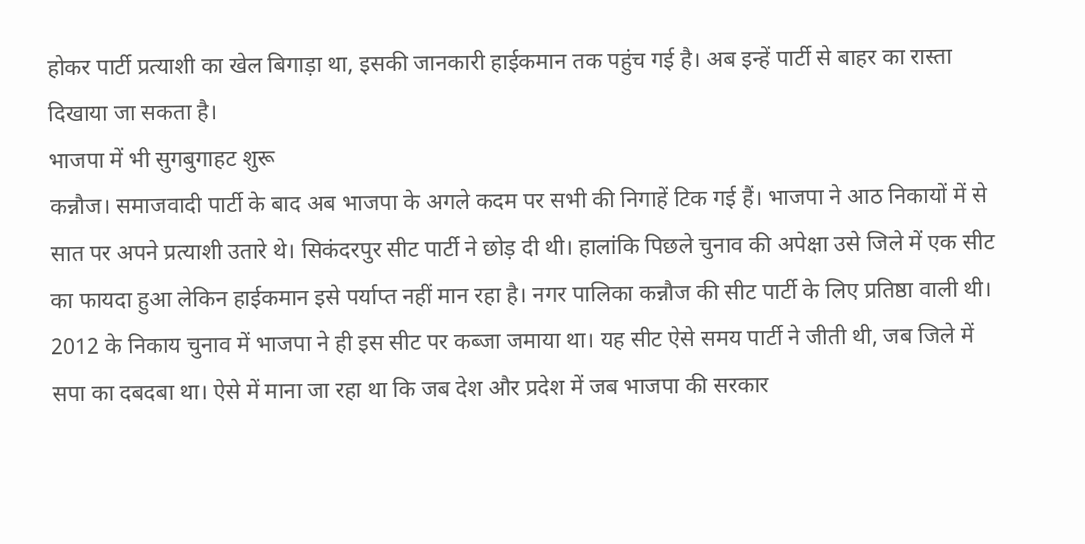होकर पार्टी प्रत्याशी का खेल बिगाड़ा था, इसकी जानकारी हाईकमान तक पहुंच गई है। अब इन्हें पार्टी से बाहर का रास्ता दिखाया जा सकता है।
भाजपा में भी सुगबुगाहट शुरू
कन्नौज। समाजवादी पार्टी के बाद अब भाजपा के अगले कदम पर सभी की निगाहें टिक गई हैं। भाजपा ने आठ निकायों में से सात पर अपने प्रत्याशी उतारे थे। सिकंदरपुर सीट पार्टी ने छोड़ दी थी। हालांकि पिछले चुनाव की अपेक्षा उसे जिले में एक सीट का फायदा हुआ लेकिन हाईकमान इसे पर्याप्त नहीं मान रहा है। नगर पालिका कन्नौज की सीट पार्टी के लिए प्रतिष्ठा वाली थी। 2012 के निकाय चुनाव में भाजपा ने ही इस सीट पर कब्जा जमाया था। यह सीट ऐसे समय पार्टी ने जीती थी, जब जिले में सपा का दबदबा था। ऐसे में माना जा रहा था कि जब देश और प्रदेश में जब भाजपा की सरकार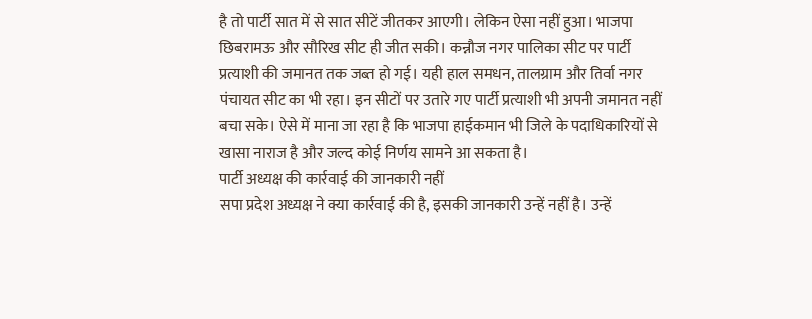है तो पार्टी सात में से सात सीटें जीतकर आएगी। लेकिन ऐसा नहीं हुआ। भाजपा छिबरामऊ और सौरिख सीट ही जीत सकी। कन्नौज नगर पालिका सीट पर पार्टी प्रत्याशी की जमानत तक जब्त हो गई। यही हाल समधन, तालग्राम और तिर्वा नगर पंचायत सीट का भी रहा। इन सीटों पर उतारे गए पार्टी प्रत्याशी भी अपनी जमानत नहीं बचा सके। ऐसे में माना जा रहा है कि भाजपा हाईकमान भी जिले के पदाधिकारियों से खासा नाराज है और जल्द कोई निर्णय सामने आ सकता है।
पार्टी अध्यक्ष की कार्रवाई की जानकारी नहीं
सपा प्रदेश अध्यक्ष ने क्या कार्रवाई की है, इसकी जानकारी उन्हें नहीं है। उन्हें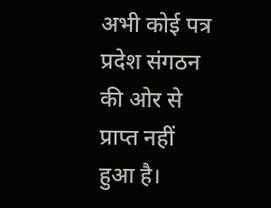अभी कोई पत्र प्रदेश संगठन की ओर से प्राप्त नहीं हुआ है।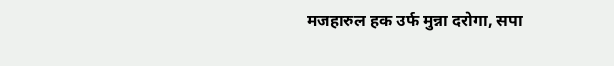मजहारुल हक उर्फ मुन्ना दरोगा, सपा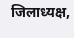जिलाध्यक्ष,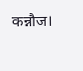कन्नौज।